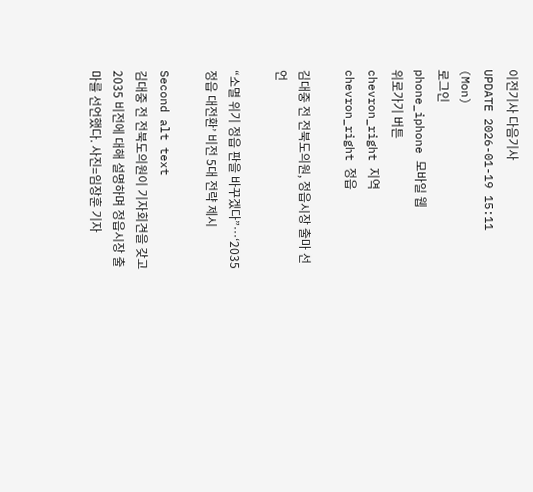이전기사 다음기사
UPDATE 2026-01-19 15:11 (Mon)
로그인
phone_iphone 모바일 웹
위로가기 버튼
chevron_right 지역 chevron_right 정읍

김대중 전 전북도의원, 정읍시장 출마 선언

“소멸 위기 정읍 판을 바꾸겠다”…‘2035 정읍 대전환’ 비전 5대 전략 제시

Second alt text
김대중 전 전북도의원이 기자회견을 갖고 2035 비전에 대해 설명하며 정읍시장 출마를 선언했다. 사진=임장훈 기자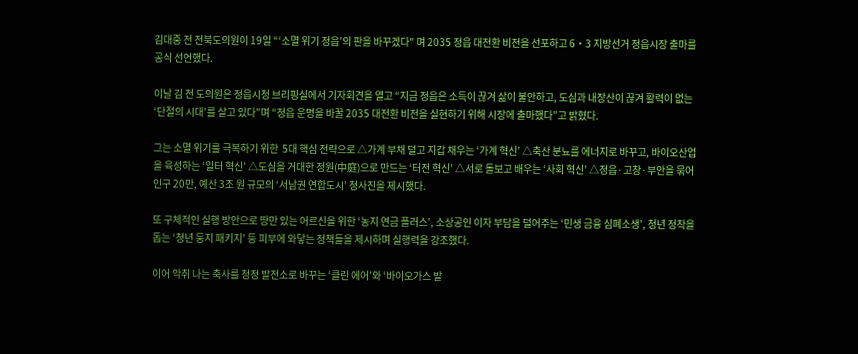김대중 전 전북도의원이 19일 “‘소멸 위기 정읍’의 판을 바꾸겠다" 며 2035 정읍 대전환 비전을 선포하고 6‧3 지방선거 정읍시장 출마를 공식 선언했다.

이날 김 전 도의원은 정읍시청 브리핑실에서 기자회견을 열고 “지금 정읍은 소득이 끊겨 삶이 불안하고, 도심과 내장산이 끊겨 활력이 없는 ‘단절의 시대’를 살고 있다”며 “정읍 운명을 바꿀 2035 대전환 비전을 실현하기 위해 시장에 출마했다”고 밝혔다.

그는 소멸 위기를 극복하기 위한  5대 핵심 전략으로 △가계 부채 덜고 지갑 채우는 ‘가계 혁신’ △축산 분뇨를 에너지로 바꾸고, 바이오산업을 육성하는 ‘일터 혁신’ △도심을 거대한 정원(中庭)으로 만드는 ‘터전 혁신’ △서로 돌보고 배우는 ‘사회 혁신’ △정읍·고창·부안을 묶어 인구 20만, 예산 3조 원 규모의 ‘서남권 연합도시’ 청사진을 제시했다.

또 구체적인 실행 방안으로 땅만 있는 어르신을 위한 ‘농지 연금 플러스’, 소상공인 이자 부담을 덜어주는 ‘민생 금융 심폐소생’, 청년 정착을 돕는 ‘청년 둥지 패키지’ 등 피부에 와닿는 정책들을 제시하며 실행력을 강조했다.

이어 악취 나는 축사를 청정 발전소로 바꾸는 ‘클린 에어’와 ‘바이오가스 발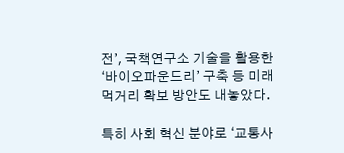전’, 국책연구소 기술을 활용한 ‘바이오파운드리’ 구축 등 미래 먹거리 확보 방안도 내놓았다.

특히 사회 혁신 분야로 ‘교통사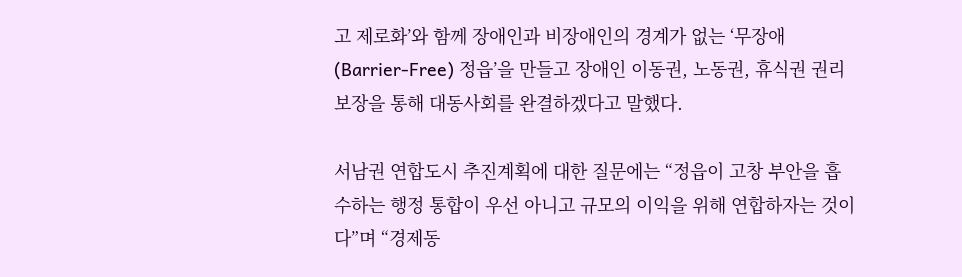고 제로화’와 함께 장애인과 비장애인의 경계가 없는 ‘무장애(Barrier-Free) 정읍’을 만들고 장애인 이동권, 노동권, 휴식권 권리 보장을 통해 대동사회를 완결하겠다고 말했다.

서남권 연합도시 추진계획에 대한 질문에는 “정읍이 고창 부안을 흡수하는 행정 통합이 우선 아니고 규모의 이익을 위해 연합하자는 것이다”며 “경제동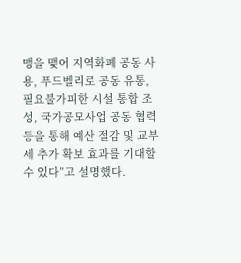맹을 맺어 지역화폐 공동 사용, 푸드벨리로 공동 유통, 필요불가피한 시설 통합 조성, 국가공모사업 공동 협력 등을 통해 예산 절감 및 교부세 추가 확보 효과를 기대할 수 있다”고 설명했다.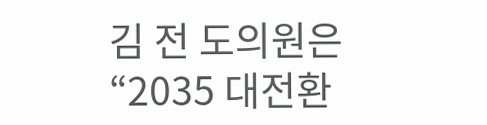김 전 도의원은 “2035 대전환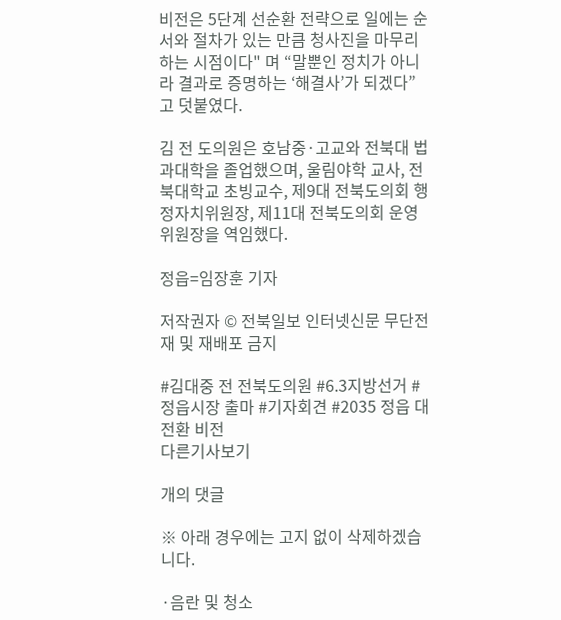비전은 5단계 선순환 전략으로 일에는 순서와 절차가 있는 만큼 청사진을 마무리하는 시점이다" 며 “말뿐인 정치가 아니라 결과로 증명하는 ‘해결사’가 되겠다”고 덧붙였다.

김 전 도의원은 호남중·고교와 전북대 법과대학을 졸업했으며, 울림야학 교사, 전북대학교 초빙교수, 제9대 전북도의회 행정자치위원장, 제11대 전북도의회 운영위원장을 역임했다.

정읍=임장훈 기자

저작권자 © 전북일보 인터넷신문 무단전재 및 재배포 금지

#김대중 전 전북도의원 #6.3지방선거 #정읍시장 출마 #기자회견 #2035 정읍 대전환 비전
다른기사보기

개의 댓글

※ 아래 경우에는 고지 없이 삭제하겠습니다.

·음란 및 청소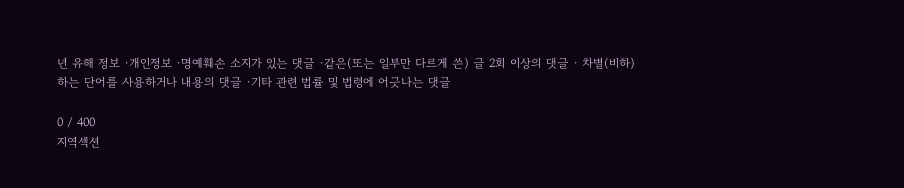년 유해 정보 ·개인정보 ·명예훼손 소지가 있는 댓글 ·같은(또는 일부만 다르게 쓴) 글 2회 이상의 댓글 · 차별(비하)하는 단어를 사용하거나 내용의 댓글 ·기타 관련 법률 및 법령에 어긋나는 댓글

0 / 400
지역섹션